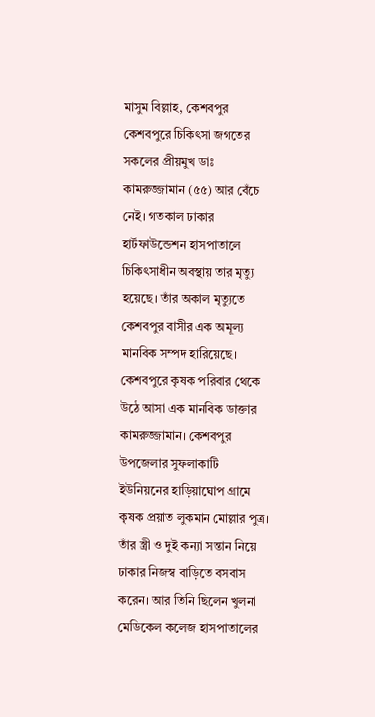মাসুম বিল্লাহ, কেশবপুর
কেশবপুরে চিকিৎসা জগতের সকলের প্রীয়মুখ ডাঃ কামরুজ্জামান (৫৫) আর বেঁচে নেই। গতকাল ঢাকার হার্টফাউন্ডেশন হাসপাতালে চিকিৎসাধীন অবস্থায় তার মৃত্যু হয়েছে। তাঁর অকাল মৃত্যুতে কেশবপুর বাসীর এক অমূল্য মানবিক সম্পদ হারিয়েছে। কেশবপুরে কৃষক পরিবার থেকে উঠে আসা এক মানবিক ডাক্তার কামরুজ্জামান। কেশবপুর উপজেলার সুফলাকাটি ইউনিয়নের হাড়িয়াঘোপ গ্রামে কৃষক প্রয়াত লুকমান মোল্লার পুত্র। তাঁর স্ত্রী ও দুই কন্যা সন্তান নিয়ে ঢাকার নিজস্ব বাড়িতে বসবাস করেন। আর তিনি ছিলেন খুলনা মেডিকেল কলেজ হাসপাতালের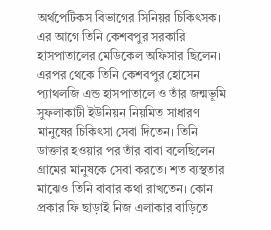অর্থপেটিকস বিভাগের সিনিয়র চিকিৎসক। এর আগে তিনি কেশবপুর সরকারি হাসপাতালের মেডিকেল অফিসার ছিলেন। এরপর থেকে তিনি কেশবপুর হোসেন প্যাথলজি এন্ড হাসপাতালে ও তাঁর জন্মভূমি সুফলাকাটী ইউনিয়ন নিয়মিত সাধারণ মানুষের চিকিৎসা সেবা দিতেন। তিনি ডাক্তার হওয়ার পর তাঁর বাবা বলেছিলেন গ্রামের মানুষকে সেবা করতে। শত ব্যস্থতার মাঝেও তিনি বাবার কথা রাখতেন। কোন প্রকার ফি ছাড়াই নিজ এলাকার বাড়িতে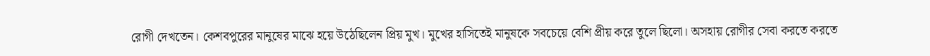রোগী দেখতেন। কেশবপুরের মানুষের মাঝে হয়ে উঠেছিলেন প্রিয় মুখ। মুখের হাসিতেই মানুষকে সবচেয়ে বেশি প্রীয় করে তুলে ছিলো। অসহায় রোগীর সেবা করতে করতে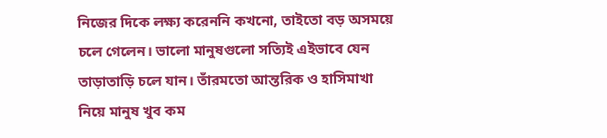নিজের দিকে লক্ষ্য করেননি কখনো, তাইতো বড় অসময়ে চলে গেলেন। ভালো মানুষগুলো সত্যিই এইভাবে যেন তাড়াতাড়ি চলে যান। তাঁরমতো আন্তরিক ও হাসিমাখা নিয়ে মানুষ খুব কম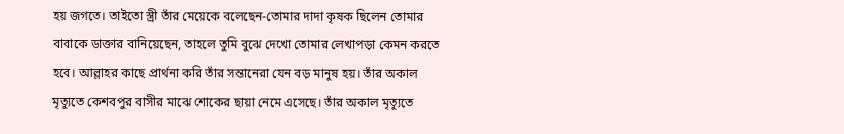হয় জগতে। তাইতো স্ত্রী তাঁর মেয়েকে বলেছেন-তোমার দাদা কৃষক ছিলেন তোমার বাবাকে ডাক্তার বানিয়েছেন, তাহলে তুমি বুঝে দেখো তোমার লেখাপড়া কেমন করতে হবে। আল্লাহর কাছে প্রার্থনা করি তাঁর সন্তানেরা যেন বড় মানুষ হয়। তাঁর অকাল মৃত্যুতে কেশবপুর বাসীর মাঝে শোকের ছায়া নেমে এসেছে। তাঁর অকাল মৃত্যুতে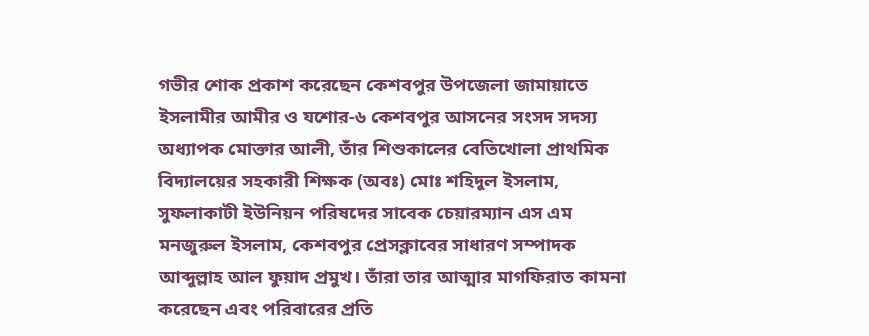গভীর শোক প্রকাশ করেছেন কেশবপুর উপজেলা জামায়াতে ইসলামীর আমীর ও যশোর-৬ কেশবপুর আসনের সংসদ সদস্য অধ্যাপক মোক্তার আলী, তাঁর শিশুকালের বেতিখোলা প্রাথমিক বিদ্যালয়ের সহকারী শিক্ষক (অবঃ) মোঃ শহিদুল ইসলাম, সুফলাকাটী ইউনিয়ন পরিষদের সাবেক চেয়ারম্যান এস এম মনজুরুল ইসলাম, কেশবপুর প্রেসক্লাবের সাধারণ সম্পাদক আব্দুল্লাহ আল ফুয়াদ প্রমুখ। তাঁরা তার আত্মার মাগফিরাত কামনা করেছেন এবং পরিবারের প্রতি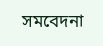সমবেদনা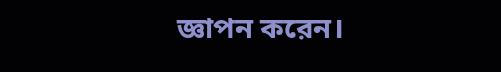জ্ঞাপন করেন।